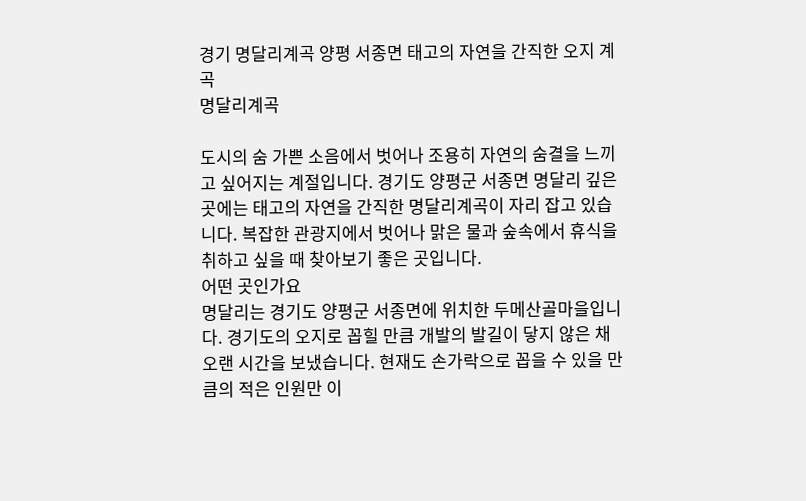경기 명달리계곡 양평 서종면 태고의 자연을 간직한 오지 계곡
명달리계곡

도시의 숨 가쁜 소음에서 벗어나 조용히 자연의 숨결을 느끼고 싶어지는 계절입니다. 경기도 양평군 서종면 명달리 깊은 곳에는 태고의 자연을 간직한 명달리계곡이 자리 잡고 있습니다. 복잡한 관광지에서 벗어나 맑은 물과 숲속에서 휴식을 취하고 싶을 때 찾아보기 좋은 곳입니다.
어떤 곳인가요
명달리는 경기도 양평군 서종면에 위치한 두메산골마을입니다. 경기도의 오지로 꼽힐 만큼 개발의 발길이 닿지 않은 채 오랜 시간을 보냈습니다. 현재도 손가락으로 꼽을 수 있을 만큼의 적은 인원만 이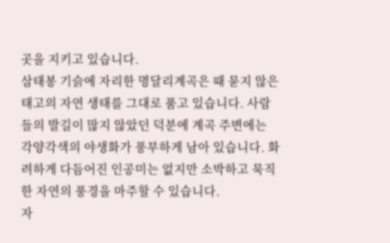곳을 지키고 있습니다.
삼태봉 기슭에 자리한 명달리계곡은 때 묻지 않은 태고의 자연 생태를 그대로 품고 있습니다. 사람들의 발길이 많지 않았던 덕분에 계곡 주변에는 각양각색의 야생화가 풍부하게 남아 있습니다. 화려하게 다듬어진 인공미는 없지만 소박하고 묵직한 자연의 풍경을 마주할 수 있습니다.
자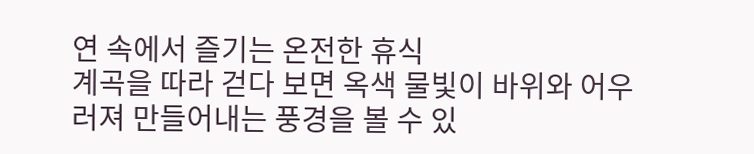연 속에서 즐기는 온전한 휴식
계곡을 따라 걷다 보면 옥색 물빛이 바위와 어우러져 만들어내는 풍경을 볼 수 있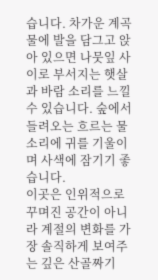습니다. 차가운 계곡물에 발을 담그고 앉아 있으면 나뭇잎 사이로 부서지는 햇살과 바람 소리를 느낄 수 있습니다. 숲에서 들려오는 흐르는 물소리에 귀를 기울이며 사색에 잠기기 좋습니다.
이곳은 인위적으로 꾸며진 공간이 아니라 계절의 변화를 가장 솔직하게 보여주는 깊은 산골짜기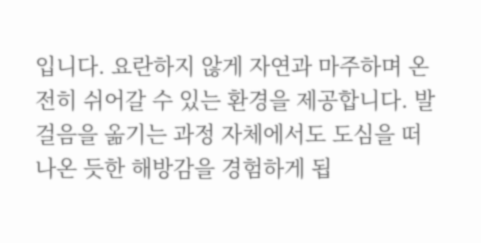입니다. 요란하지 않게 자연과 마주하며 온전히 쉬어갈 수 있는 환경을 제공합니다. 발걸음을 옮기는 과정 자체에서도 도심을 떠나온 듯한 해방감을 경험하게 됩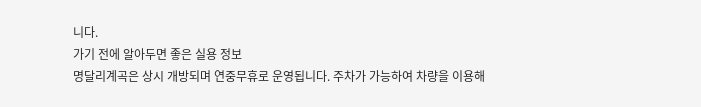니다.
가기 전에 알아두면 좋은 실용 정보
명달리계곡은 상시 개방되며 연중무휴로 운영됩니다. 주차가 가능하여 차량을 이용해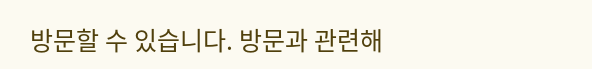방문할 수 있습니다. 방문과 관련해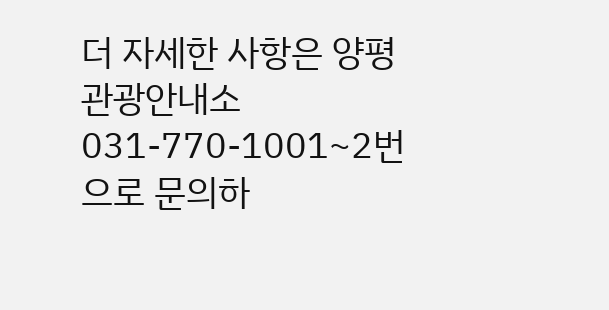더 자세한 사항은 양평 관광안내소 031-770-1001~2번으로 문의하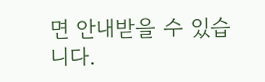면 안내받을 수 있습니다.